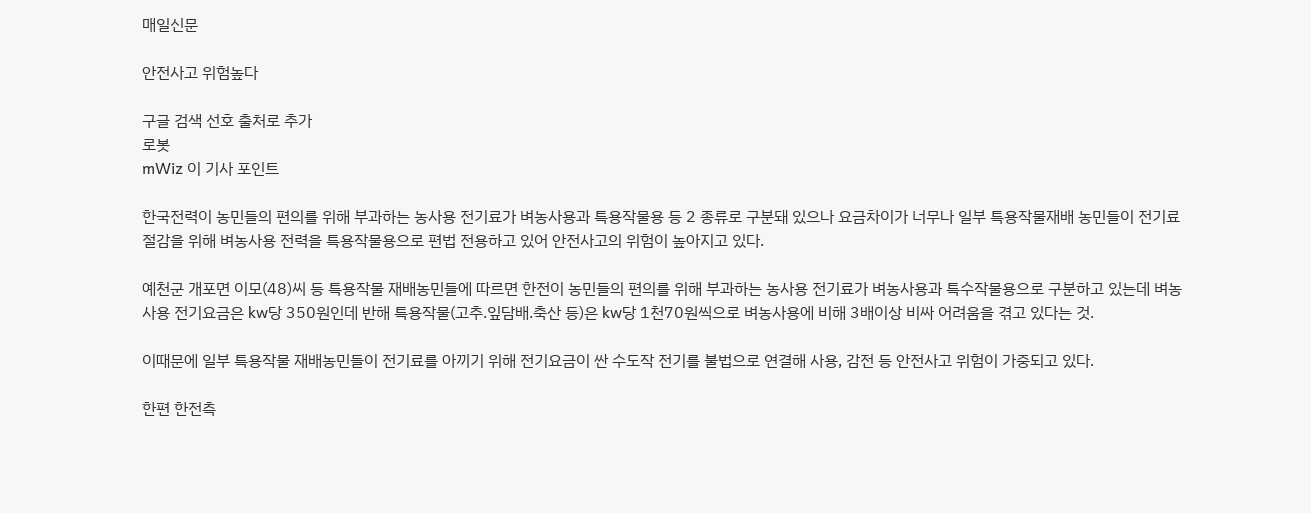매일신문

안전사고 위험높다

구글 검색 선호 출처로 추가
로봇
mWiz 이 기사 포인트

한국전력이 농민들의 편의를 위해 부과하는 농사용 전기료가 벼농사용과 특용작물용 등 2 종류로 구분돼 있으나 요금차이가 너무나 일부 특용작물재배 농민들이 전기료 절감을 위해 벼농사용 전력을 특용작물용으로 편법 전용하고 있어 안전사고의 위험이 높아지고 있다.

예천군 개포면 이모(48)씨 등 특용작물 재배농민들에 따르면 한전이 농민들의 편의를 위해 부과하는 농사용 전기료가 벼농사용과 특수작물용으로 구분하고 있는데 벼농사용 전기요금은 kw당 350원인데 반해 특용작물(고추.잎담배.축산 등)은 kw당 1천70원씩으로 벼농사용에 비해 3배이상 비싸 어려움을 겪고 있다는 것.

이때문에 일부 특용작물 재배농민들이 전기료를 아끼기 위해 전기요금이 싼 수도작 전기를 불법으로 연결해 사용, 감전 등 안전사고 위험이 가중되고 있다.

한편 한전측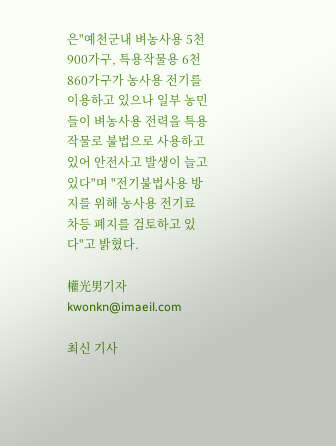은"예천군내 벼농사용 5천900가구, 특용작물용 6천860가구가 농사용 전기를 이용하고 있으나 일부 농민들이 벼농사용 전력을 특용작물로 불법으로 사용하고 있어 안전사고 발생이 늘고 있다"며 "전기불법사용 방지를 위해 농사용 전기료 차등 폐지를 검토하고 있다"고 밝혔다.

權光男기자 kwonkn@imaeil.com

최신 기사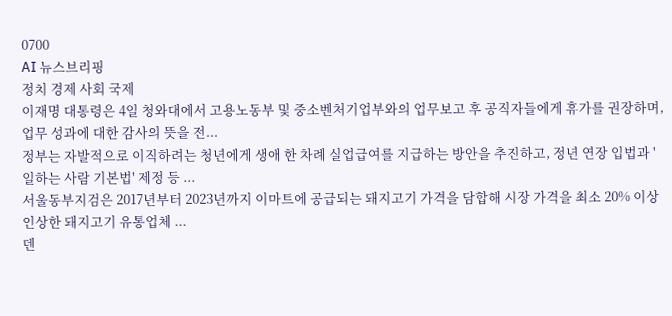0700
AI 뉴스브리핑
정치 경제 사회 국제
이재명 대통령은 4일 청와대에서 고용노동부 및 중소벤처기업부와의 업무보고 후 공직자들에게 휴가를 권장하며, 업무 성과에 대한 감사의 뜻을 전...
정부는 자발적으로 이직하려는 청년에게 생애 한 차례 실업급여를 지급하는 방안을 추진하고, 정년 연장 입법과 '일하는 사람 기본법' 제정 등 ...
서울동부지검은 2017년부터 2023년까지 이마트에 공급되는 돼지고기 가격을 담합해 시장 가격을 최소 20% 이상 인상한 돼지고기 유통업체 ...
덴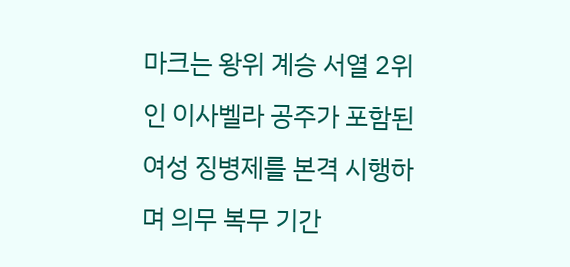마크는 왕위 계승 서열 2위인 이사벨라 공주가 포함된 여성 징병제를 본격 시행하며 의무 복무 기간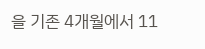을 기존 4개월에서 11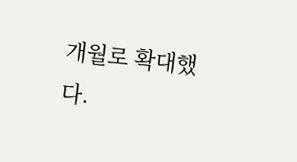개월로 확대했다.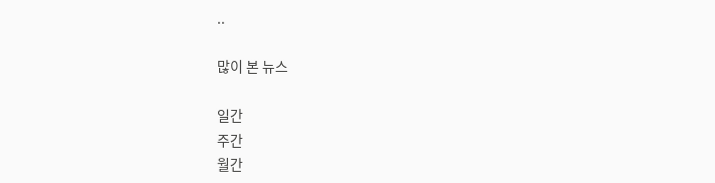..

많이 본 뉴스

일간
주간
월간